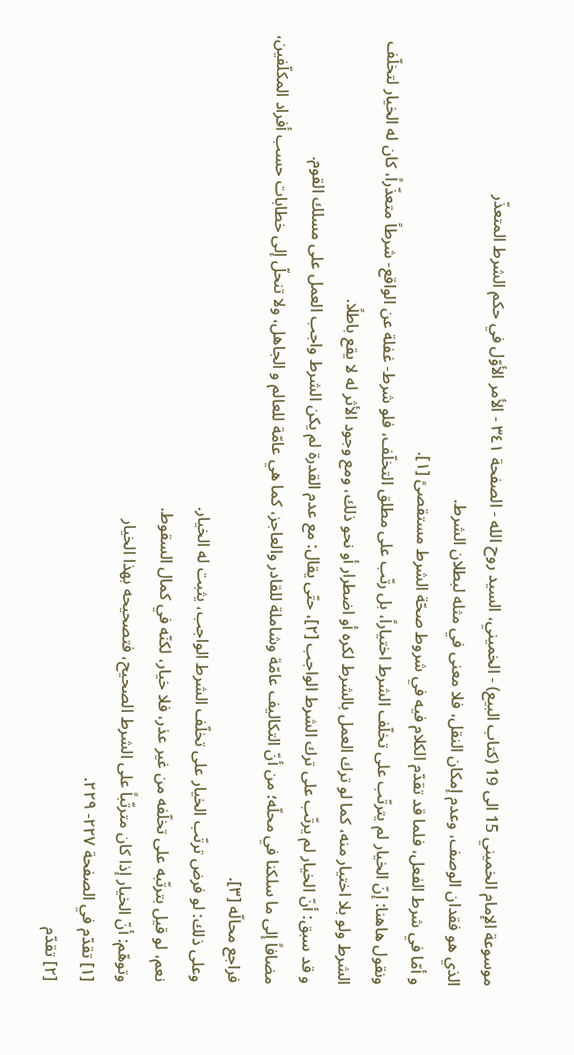موسوعة الإمام الخميني 15 الى 19 (كتاب البيع) - الخميني، السيد روح الله - الصفحة ٣٤١ - الأمر الأوّل في حكم الشرط المتعذّر
الذي هو فقدان الوصف، وعدم إمكان النقل، فلا معنى في مثله لبطلان الشرط.
و أمّا في شرط الفعل، فلما قد تقدّم الكلام فيه في شروط صحّة الشرط مستقصىً [١].
ونقول هاهنا: إنّ الخيار لم يترتّب على تخلّف الشرط اختياراً، بل رتّب على مطلق التخلّف، فلو شرط- غفلة عن الواقع- شرطاً متعذّراً، كان له الخيار لتخلّف الشرط ولو بلا اختيار منه، كما لو ترك العمل بالشرط لكره أو اضطرار أو نحو ذلك، ومع وجود الأثر له لا يقع باطلًا.
و قد سبق: أنّ الخيار لم يرتّب على ترك الشرط الواجب [٢]، حتّى يقال: مع عدم القدرة لم يكن الشرط واجب العمل على مسلك القوم.
مضافاً إلى ما سلكنا في محلّه؛ من أنّ التكاليف عامّة وشاملة للقادر والعاجز، كما هي عامّة للعالم و الجاهل، ولا تنحلّ إلى خطابات حسب أفراد المكلّفين، فراجع محالّه [٣].
وعلى ذلك: لو فرض ترتّب الخيار على تخلّف الشرط الواجب، يثبت له الخيار.
نعم، لو قيل بترتّبه على تخلّفه من غير عذر، فلا خيار، لكنّه في كمال السقوط.
وتوهّم: أنّ الخيار إذا كان مترتّباً على الشرط الصحيح، فتصحيحه بهذا الخيار
[١] تقدّم في الصفحة ٢٢٧- ٢٢٩.
[٢] تقدّم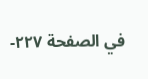في الصفحة ٢٢٧-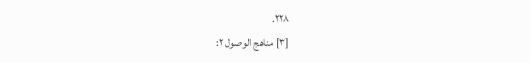٢٢٨.
[٣] مناهج الوصول ٢: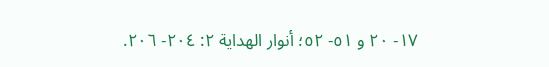١٧- ٢٠ و ٥١- ٥٢؛ أنوار الهداية ٢: ٢٠٤- ٢٠٦.